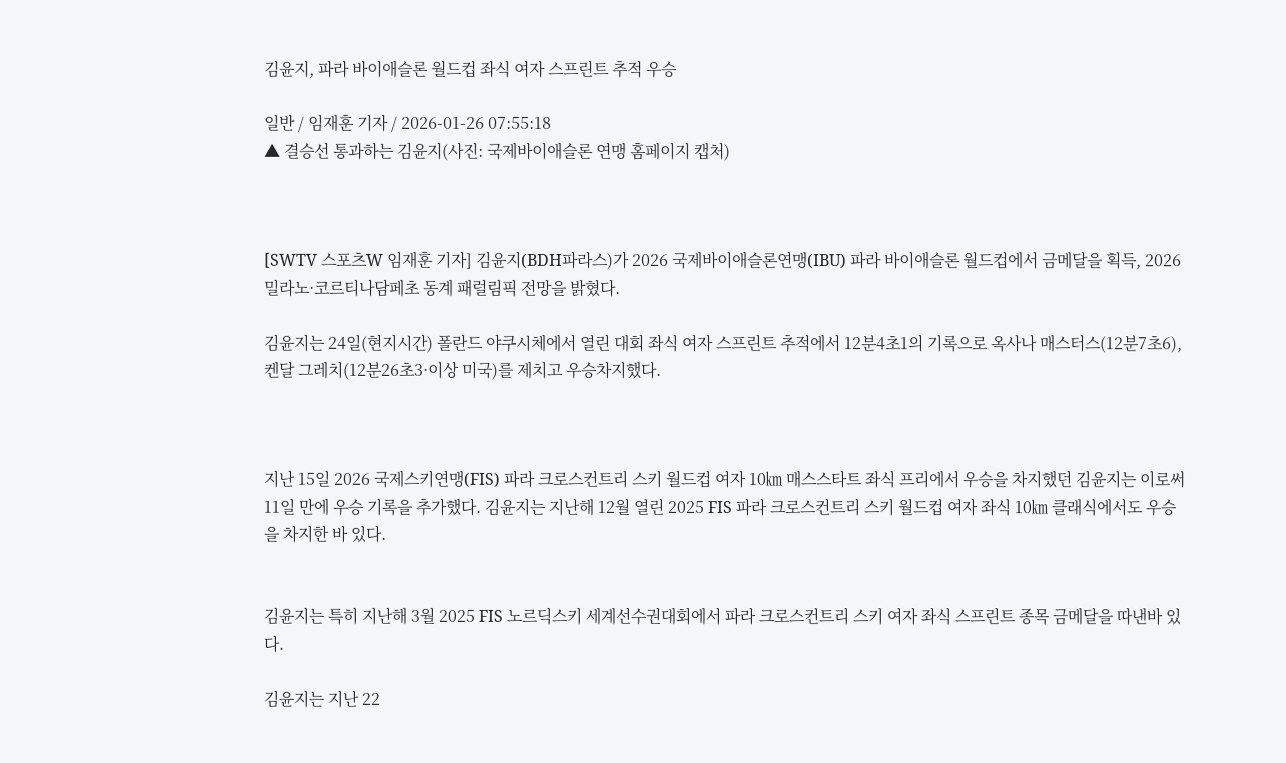김윤지, 파라 바이애슬론 월드컵 좌식 여자 스프린트 추적 우승

일반 / 임재훈 기자 / 2026-01-26 07:55:18
▲ 결승선 통과하는 김윤지(사진: 국제바이애슬론 연맹 홈페이지 캡처)



[SWTV 스포츠W 임재훈 기자] 김윤지(BDH파라스)가 2026 국제바이애슬론연맹(IBU) 파라 바이애슬론 월드컵에서 금메달을 획득, 2026 밀라노·코르티나담페초 동계 패럴림픽 전망을 밝혔다.

김윤지는 24일(현지시간) 폴란드 야쿠시체에서 열린 대회 좌식 여자 스프린트 추적에서 12분4초1의 기록으로 옥사나 매스터스(12분7초6), 켄달 그레치(12분26초3·이상 미국)를 제치고 우승차지했다.



지난 15일 2026 국제스키연맹(FIS) 파라 크로스컨트리 스키 월드컵 여자 10㎞ 매스스타트 좌식 프리에서 우승을 차지했던 김윤지는 이로써 11일 만에 우승 기록을 추가했다. 김윤지는 지난해 12월 열린 2025 FIS 파라 크로스컨트리 스키 월드컵 여자 좌식 10㎞ 클래식에서도 우승을 차지한 바 있다.


김윤지는 특히 지난해 3월 2025 FIS 노르딕스키 세계선수권대회에서 파라 크로스컨트리 스키 여자 좌식 스프린트 종목 금메달을 따낸바 있다.

김윤지는 지난 22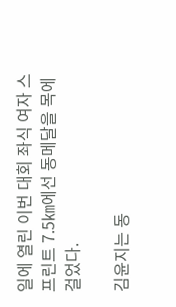일에 열린 이번 대회 좌식 여자 스프린트 7.5㎞에선 동메달을 목에 걸었다.

김윤지는 동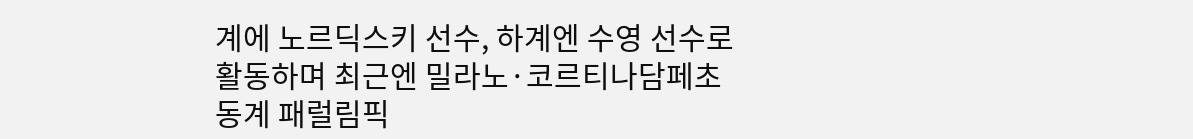계에 노르딕스키 선수, 하계엔 수영 선수로 활동하며 최근엔 밀라노·코르티나담페초 동계 패럴림픽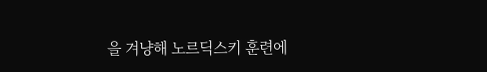을 겨냥해 노르딕스키 훈련에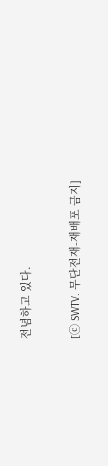전념하고 있다.

[ⓒ SWTV. 무단전재-재배포 금지]